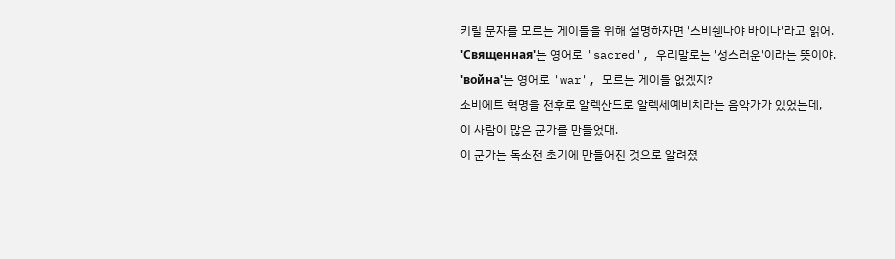키릴 문자를 모르는 게이들을 위해 설명하자면 '스비쉔나야 바이나'라고 읽어.
'Священная'는 영어로 'sacred', 우리말로는 '성스러운'이라는 뜻이야.
'война'는 영어로 'war', 모르는 게이들 없겠지?
소비에트 혁명을 전후로 알렉산드로 알렉세예비치라는 음악가가 있었는데,
이 사람이 많은 군가를 만들었대.
이 군가는 독소전 초기에 만들어진 것으로 알려졌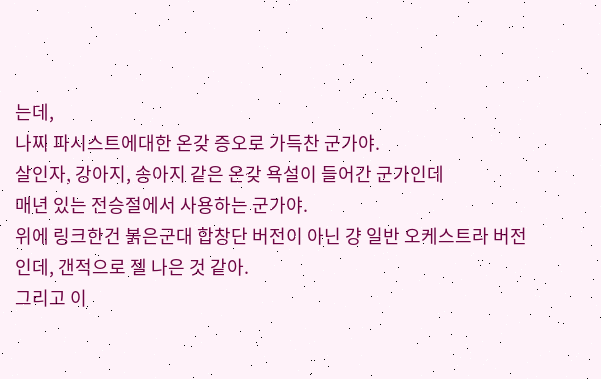는데,
나찌 파시스트에대한 온갖 증오로 가득찬 군가야.
살인자, 강아지, 송아지 같은 온갖 욕설이 들어간 군가인데
매년 있는 전승절에서 사용하는 군가야.
위에 링크한건 붉은군대 합창단 버전이 아닌 걍 일반 오케스트라 버전인데, 갠적으로 젤 나은 것 같아.
그리고 이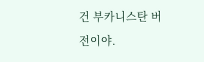건 부카니스탄 버전이야.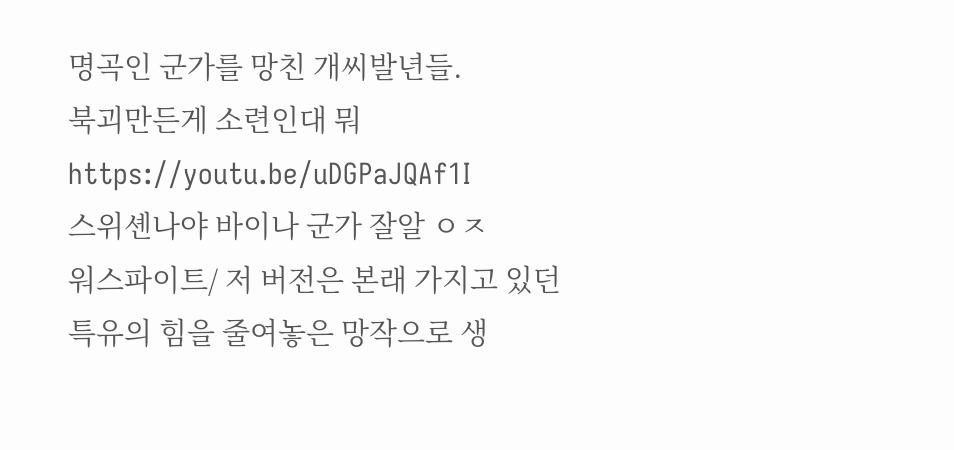명곡인 군가를 망친 개씨발년들.
북괴만든게 소련인대 뭐
https://youtu.be/uDGPaJQAf1I
스위셴나야 바이나 군가 잘알 ㅇㅈ
워스파이트/ 저 버전은 본래 가지고 있던 특유의 힘을 줄여놓은 망작으로 생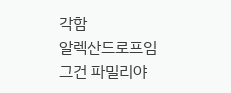각함
알렉산드로프임
그건 파밀리야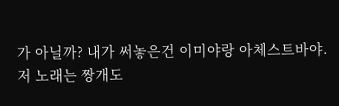가 아닐까? 내가 써놓은건 이미야랑 아체스트바야.
저 노래는 짱개도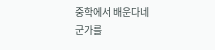중학에서 배운다네
군가를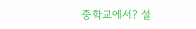중학교에서? 설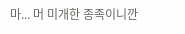마... 머 미개한 종족이니깐